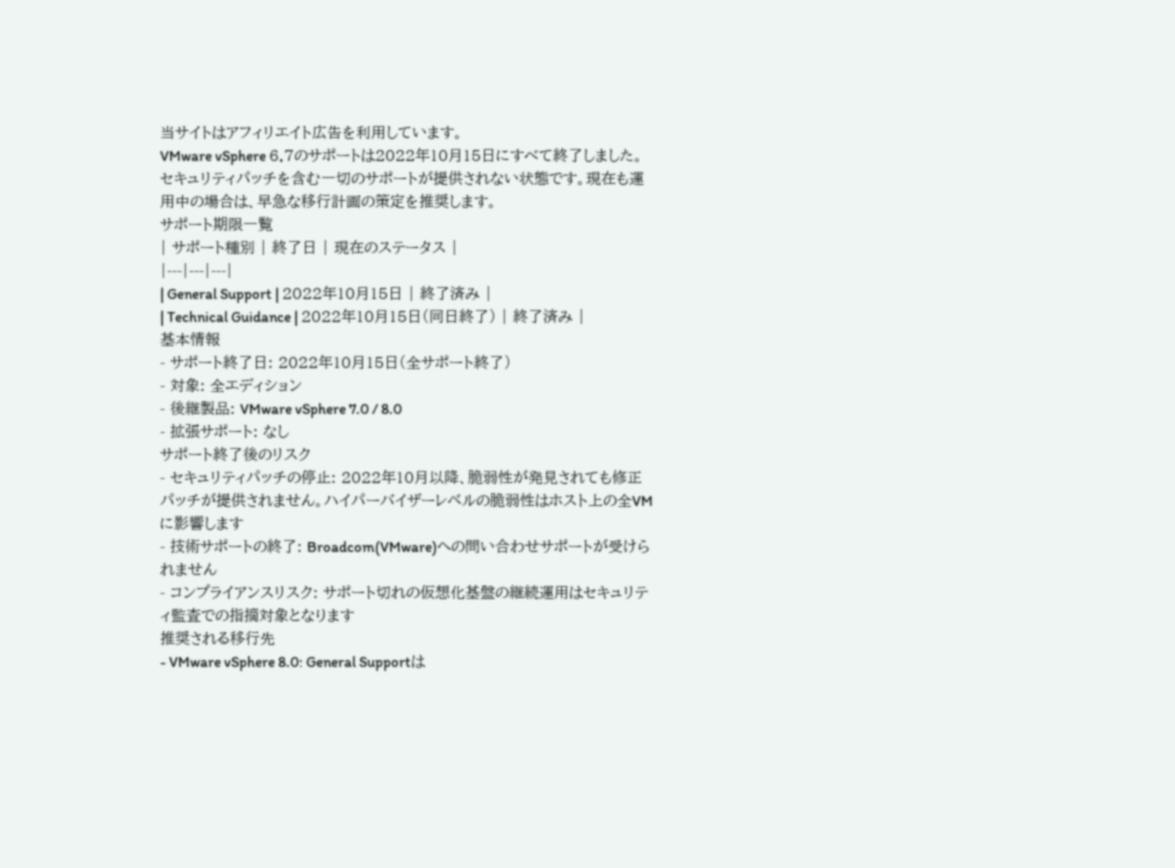当サイトはアフィリエイト広告を利用しています。
VMware vSphere 6.7のサポートは2022年10月15日にすべて終了しました。セキュリティパッチを含む一切のサポートが提供されない状態です。現在も運用中の場合は、早急な移行計画の策定を推奨します。
サポート期限一覧
| サポート種別 | 終了日 | 現在のステータス |
|---|---|---|
| General Support | 2022年10月15日 | 終了済み |
| Technical Guidance | 2022年10月15日(同日終了) | 終了済み |
基本情報
- サポート終了日: 2022年10月15日(全サポート終了)
- 対象: 全エディション
- 後継製品: VMware vSphere 7.0 / 8.0
- 拡張サポート: なし
サポート終了後のリスク
- セキュリティパッチの停止: 2022年10月以降、脆弱性が発見されても修正パッチが提供されません。ハイパーバイザーレベルの脆弱性はホスト上の全VMに影響します
- 技術サポートの終了: Broadcom(VMware)への問い合わせサポートが受けられません
- コンプライアンスリスク: サポート切れの仮想化基盤の継続運用はセキュリティ監査での指摘対象となります
推奨される移行先
- VMware vSphere 8.0: General Supportは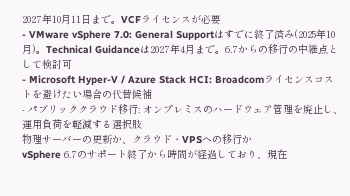2027年10月11日まで。VCFライセンスが必要
- VMware vSphere 7.0: General Supportはすでに終了済み(2025年10月)。Technical Guidanceは2027年4月まで。6.7からの移行の中継点として検討可
- Microsoft Hyper-V / Azure Stack HCI: Broadcomライセンスコストを避けたい場合の代替候補
- パブリッククラウド移行: オンプレミスのハードウェア管理を廃止し、運用負荷を軽減する選択肢
物理サーバーの更新か、クラウド・VPSへの移行か
vSphere 6.7のサポート終了から時間が経過しており、現在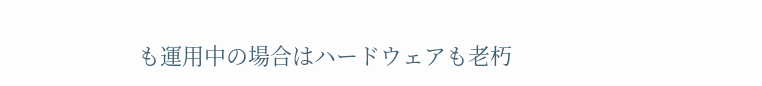も運用中の場合はハードウェアも老朽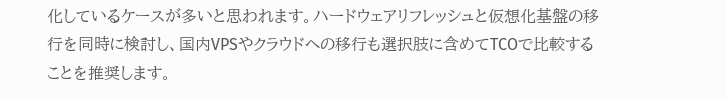化しているケースが多いと思われます。ハードウェアリフレッシュと仮想化基盤の移行を同時に検討し、国内VPSやクラウドへの移行も選択肢に含めてTCOで比較することを推奨します。